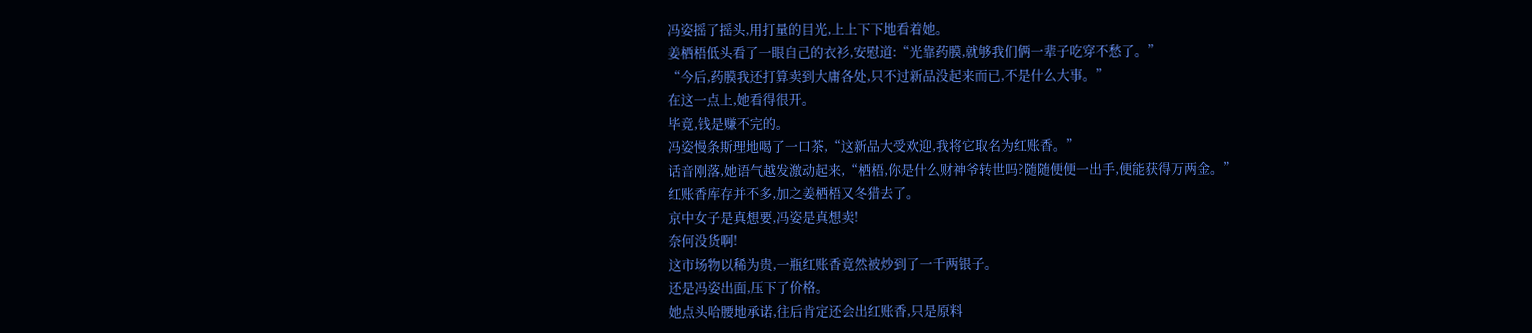冯姿摇了摇头,用打量的目光,上上下下地看着她。
姜栖梧低头看了一眼自己的衣衫,安慰道:“光靠药膜,就够我们俩一辈子吃穿不愁了。”
“今后,药膜我还打算卖到大庸各处,只不过新品没起来而已,不是什么大事。”
在这一点上,她看得很开。
毕竟,钱是赚不完的。
冯姿慢条斯理地喝了一口茶,“这新品大受欢迎,我将它取名为红账香。”
话音刚落,她语气越发激动起来,“栖梧,你是什么财神爷转世吗?随随便便一出手,便能获得万两金。”
红账香库存并不多,加之姜栖梧又冬猎去了。
京中女子是真想要,冯姿是真想卖!
奈何没货啊!
这市场物以稀为贵,一瓶红账香竟然被炒到了一千两银子。
还是冯姿出面,压下了价格。
她点头哈腰地承诺,往后肯定还会出红账香,只是原料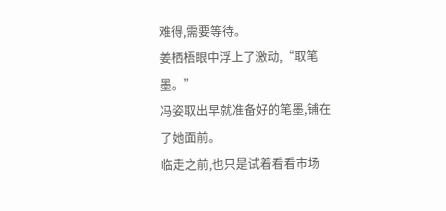难得,需要等待。
姜栖梧眼中浮上了激动,“取笔墨。”
冯姿取出早就准备好的笔墨,铺在了她面前。
临走之前,也只是试着看看市场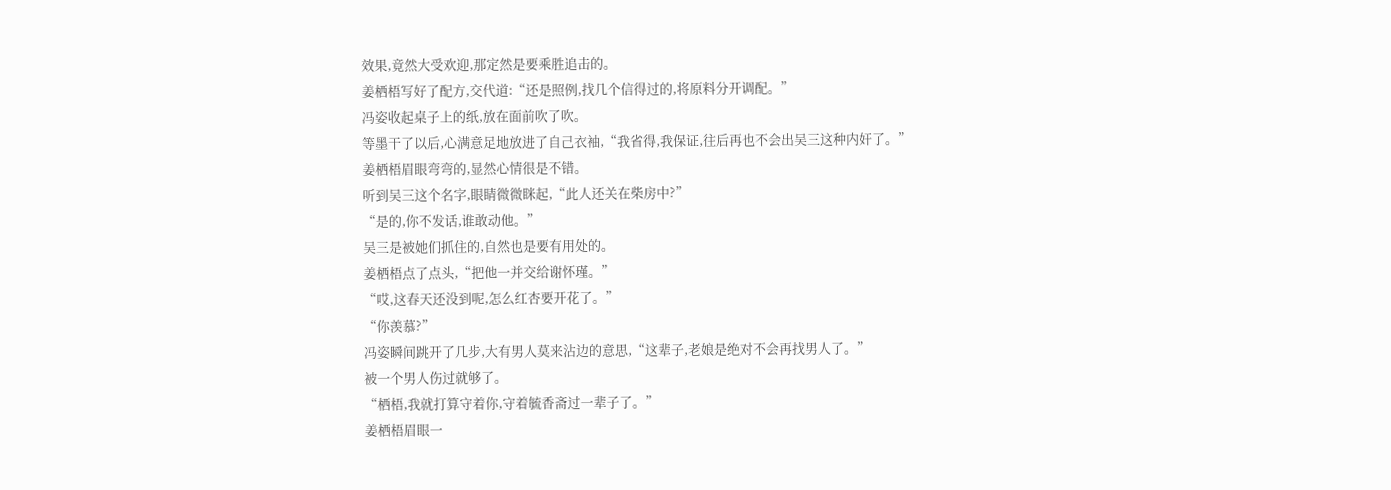效果,竟然大受欢迎,那定然是要乘胜追击的。
姜栖梧写好了配方,交代道:“还是照例,找几个信得过的,将原料分开调配。”
冯姿收起桌子上的纸,放在面前吹了吹。
等墨干了以后,心满意足地放进了自己衣袖,“我省得,我保证,往后再也不会出吴三这种内奸了。”
姜栖梧眉眼弯弯的,显然心情很是不错。
听到吴三这个名字,眼睛微微眯起,“此人还关在柴房中?”
“是的,你不发话,谁敢动他。”
吴三是被她们抓住的,自然也是要有用处的。
姜栖梧点了点头,“把他一并交给谢怀瑾。”
“哎,这春天还没到呢,怎么红杏要开花了。”
“你羡慕?”
冯姿瞬间跳开了几步,大有男人莫来沾边的意思,“这辈子,老娘是绝对不会再找男人了。”
被一个男人伤过就够了。
“栖梧,我就打算守着你,守着毓香斋过一辈子了。”
姜栖梧眉眼一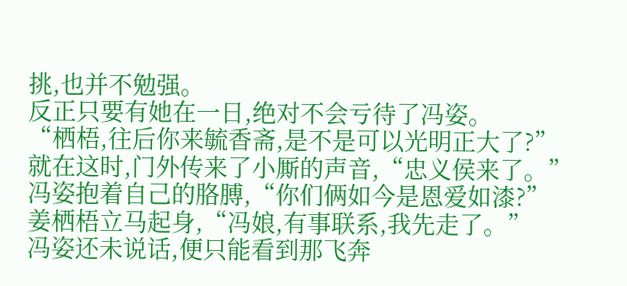挑,也并不勉强。
反正只要有她在一日,绝对不会亏待了冯姿。
“栖梧,往后你来毓香斋,是不是可以光明正大了?”
就在这时,门外传来了小厮的声音,“忠义侯来了。”
冯姿抱着自己的胳膊,“你们俩如今是恩爱如漆?”
姜栖梧立马起身,“冯娘,有事联系,我先走了。”
冯姿还未说话,便只能看到那飞奔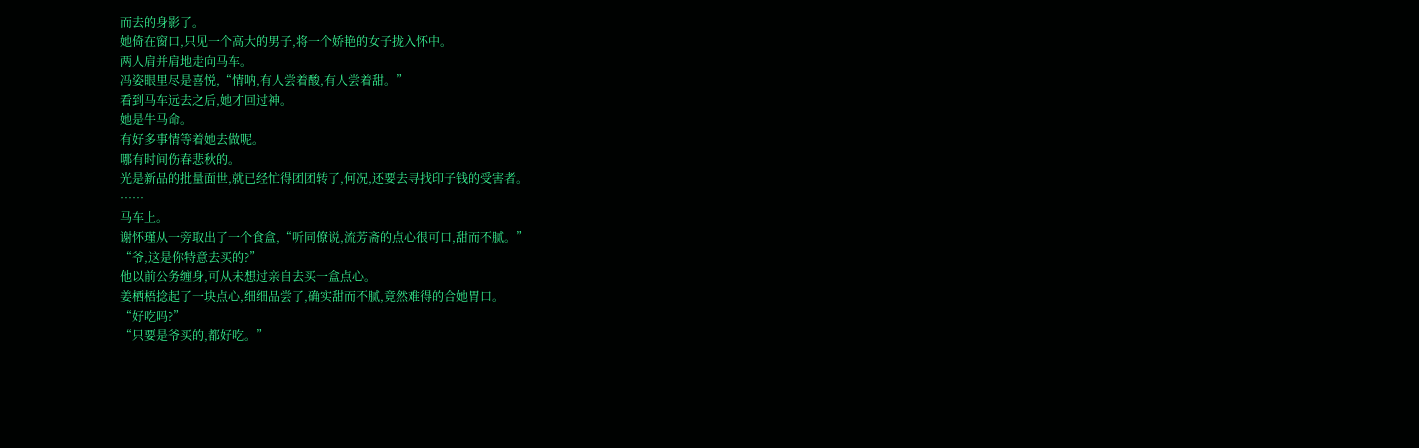而去的身影了。
她倚在窗口,只见一个高大的男子,将一个娇艳的女子拢入怀中。
两人肩并肩地走向马车。
冯姿眼里尽是喜悦,“情呐,有人尝着酸,有人尝着甜。”
看到马车远去之后,她才回过神。
她是牛马命。
有好多事情等着她去做呢。
哪有时间伤春悲秋的。
光是新品的批量面世,就已经忙得团团转了,何况,还要去寻找印子钱的受害者。
……
马车上。
谢怀瑾从一旁取出了一个食盒,“听同僚说,流芳斋的点心很可口,甜而不腻。”
“爷,这是你特意去买的?”
他以前公务缠身,可从未想过亲自去买一盒点心。
姜栖梧捻起了一块点心,细细品尝了,确实甜而不腻,竟然难得的合她胃口。
“好吃吗?”
“只要是爷买的,都好吃。”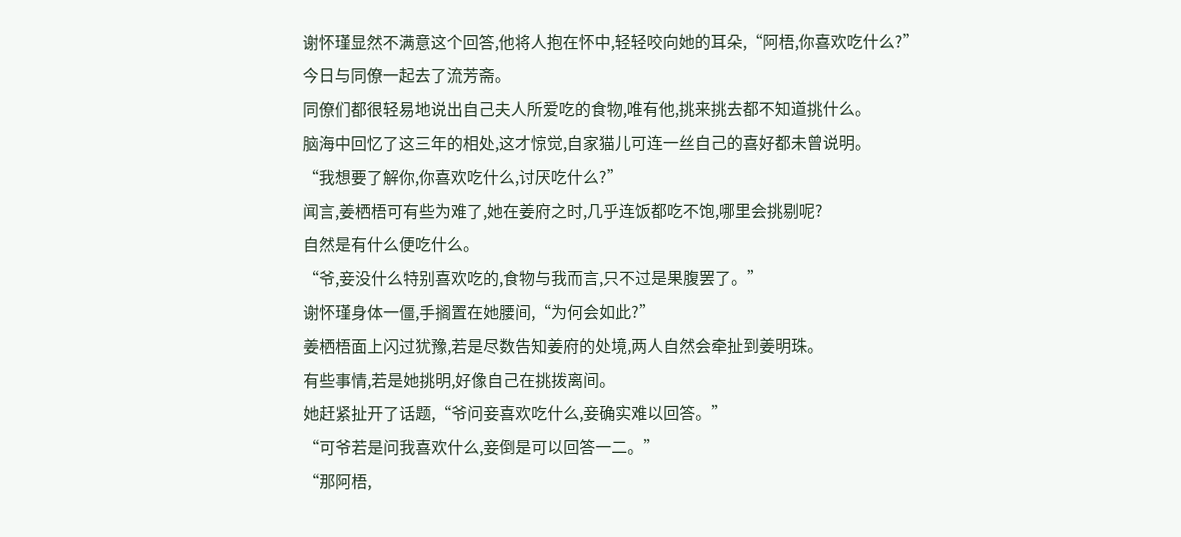谢怀瑾显然不满意这个回答,他将人抱在怀中,轻轻咬向她的耳朵,“阿梧,你喜欢吃什么?”
今日与同僚一起去了流芳斋。
同僚们都很轻易地说出自己夫人所爱吃的食物,唯有他,挑来挑去都不知道挑什么。
脑海中回忆了这三年的相处,这才惊觉,自家猫儿可连一丝自己的喜好都未曾说明。
“我想要了解你,你喜欢吃什么,讨厌吃什么?”
闻言,姜栖梧可有些为难了,她在姜府之时,几乎连饭都吃不饱,哪里会挑剔呢?
自然是有什么便吃什么。
“爷,妾没什么特别喜欢吃的,食物与我而言,只不过是果腹罢了。”
谢怀瑾身体一僵,手搁置在她腰间,“为何会如此?”
姜栖梧面上闪过犹豫,若是尽数告知姜府的处境,两人自然会牵扯到姜明珠。
有些事情,若是她挑明,好像自己在挑拨离间。
她赶紧扯开了话题,“爷问妾喜欢吃什么,妾确实难以回答。”
“可爷若是问我喜欢什么,妾倒是可以回答一二。”
“那阿梧,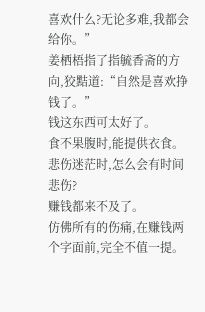喜欢什么?无论多难,我都会给你。”
姜栖梧指了指毓香斋的方向,狡黠道:“自然是喜欢挣钱了。”
钱这东西可太好了。
食不果腹时,能提供衣食。
悲伤迷茫时,怎么会有时间悲伤?
赚钱都来不及了。
仿佛所有的伤痛,在赚钱两个字面前,完全不值一提。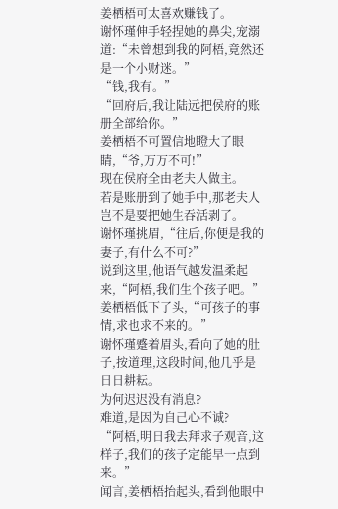姜栖梧可太喜欢赚钱了。
谢怀瑾伸手轻捏她的鼻尖,宠溺道:“未曾想到我的阿梧,竟然还是一个小财迷。”
“钱,我有。”
“回府后,我让陆远把侯府的账册全部给你。”
姜栖梧不可置信地瞪大了眼睛,“爷,万万不可!”
现在侯府全由老夫人做主。
若是账册到了她手中,那老夫人岂不是要把她生吞活剥了。
谢怀瑾挑眉,“往后,你便是我的妻子,有什么不可?”
说到这里,他语气越发温柔起来,“阿梧,我们生个孩子吧。”
姜栖梧低下了头,“可孩子的事情,求也求不来的。”
谢怀瑾蹙着眉头,看向了她的肚子,按道理,这段时间,他几乎是日日耕耘。
为何迟迟没有消息?
难道,是因为自己心不诚?
“阿梧,明日我去拜求子观音,这样子,我们的孩子定能早一点到来。”
闻言,姜栖梧抬起头,看到他眼中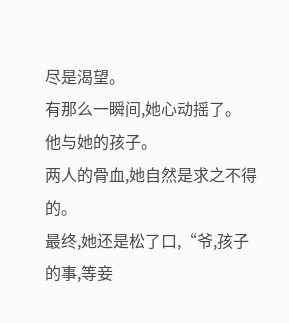尽是渴望。
有那么一瞬间,她心动摇了。
他与她的孩子。
两人的骨血,她自然是求之不得的。
最终,她还是松了口,“爷,孩子的事,等妾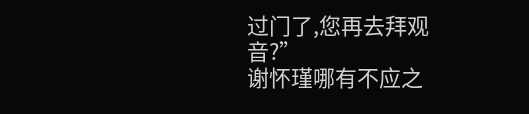过门了,您再去拜观音?”
谢怀瑾哪有不应之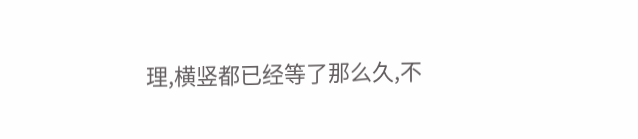理,横竖都已经等了那么久,不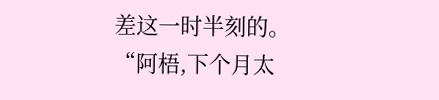差这一时半刻的。
“阿梧,下个月太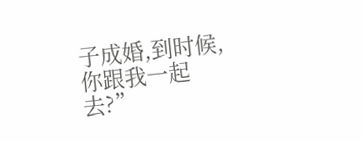子成婚,到时候,你跟我一起去?”